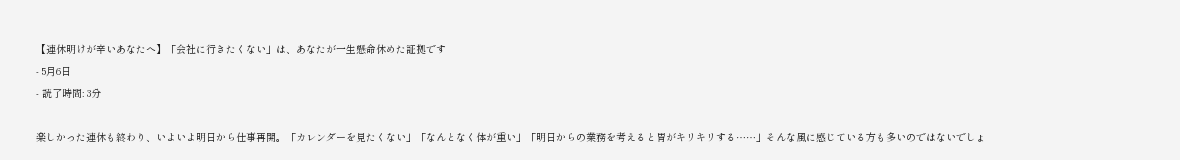【連休明けが辛いあなたへ】「会社に行きたくない」は、あなたが一生懸命休めた証拠です
- 5月6日
- 読了時間: 3分

楽しかった連休も終わり、いよいよ明日から仕事再開。「カレンダーを見たくない」「なんとなく体が重い」「明日からの業務を考えると胃がキリキリする……」そんな風に感じている方も多いのではないでしょ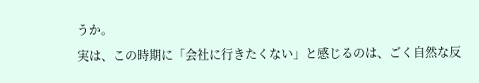うか。
実は、この時期に「会社に行きたくない」と感じるのは、ごく自然な反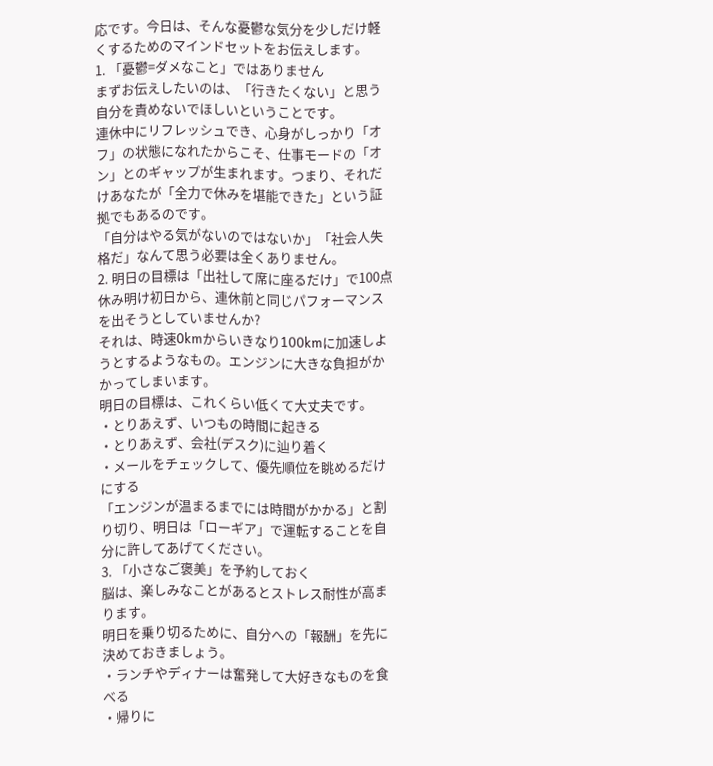応です。今日は、そんな憂鬱な気分を少しだけ軽くするためのマインドセットをお伝えします。
1. 「憂鬱=ダメなこと」ではありません
まずお伝えしたいのは、「行きたくない」と思う自分を責めないでほしいということです。
連休中にリフレッシュでき、心身がしっかり「オフ」の状態になれたからこそ、仕事モードの「オン」とのギャップが生まれます。つまり、それだけあなたが「全力で休みを堪能できた」という証拠でもあるのです。
「自分はやる気がないのではないか」「社会人失格だ」なんて思う必要は全くありません。
2. 明日の目標は「出社して席に座るだけ」で100点
休み明け初日から、連休前と同じパフォーマンスを出そうとしていませんか?
それは、時速0kmからいきなり100kmに加速しようとするようなもの。エンジンに大きな負担がかかってしまいます。
明日の目標は、これくらい低くて大丈夫です。
・とりあえず、いつもの時間に起きる
・とりあえず、会社(デスク)に辿り着く
・メールをチェックして、優先順位を眺めるだけにする
「エンジンが温まるまでには時間がかかる」と割り切り、明日は「ローギア」で運転することを自分に許してあげてください。
3. 「小さなご褒美」を予約しておく
脳は、楽しみなことがあるとストレス耐性が高まります。
明日を乗り切るために、自分への「報酬」を先に決めておきましょう。
・ランチやディナーは奮発して大好きなものを食べる
・帰りに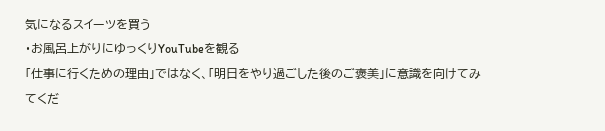気になるスイーツを買う
・お風呂上がりにゆっくりYouTubeを観る
「仕事に行くための理由」ではなく、「明日をやり過ごした後のご褒美」に意識を向けてみてくだ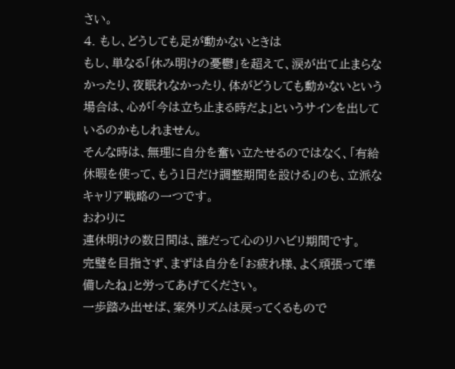さい。
4. もし、どうしても足が動かないときは
もし、単なる「休み明けの憂鬱」を超えて、涙が出て止まらなかったり、夜眠れなかったり、体がどうしても動かないという場合は、心が「今は立ち止まる時だよ」というサインを出しているのかもしれません。
そんな時は、無理に自分を奮い立たせるのではなく、「有給休暇を使って、もう1日だけ調整期間を設ける」のも、立派なキャリア戦略の一つです。
おわりに
連休明けの数日間は、誰だって心のリハビリ期間です。
完璧を目指さず、まずは自分を「お疲れ様、よく頑張って準備したね」と労ってあげてください。
一歩踏み出せば、案外リズムは戻ってくるもので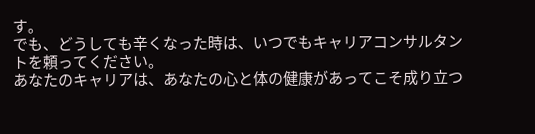す。
でも、どうしても辛くなった時は、いつでもキャリアコンサルタントを頼ってください。
あなたのキャリアは、あなたの心と体の健康があってこそ成り立つ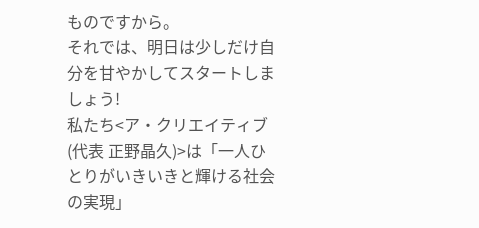ものですから。
それでは、明日は少しだけ自分を甘やかしてスタートしましょう!
私たち<ア・クリエイティブ(代表 正野晶久)>は「一人ひとりがいきいきと輝ける社会の実現」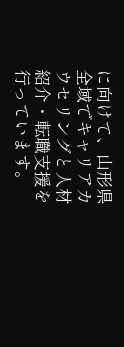に向けて、山形県全域でキャリアカウセリングと人材紹介・転職支援を行っています。